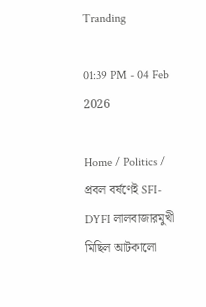Tranding

01:39 PM - 04 Feb 2026

Home / Politics / প্রবল বর্ষণেই SFI-DYFI লালবাজারমুখী মিছিল আটকালো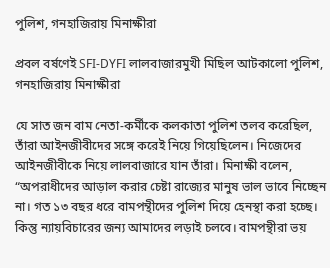পুলিশ, গনহাজিরায় মিনাক্ষীরা

প্রবল বর্ষণেই SFI-DYFI লালবাজারমুখী মিছিল আটকালো পুলিশ, গনহাজিরায় মিনাক্ষীরা

যে সাত জন বাম নেতা-কর্মীকে কলকাতা পুলিশ তলব করেছিল, তাঁরা আইনজীবীদের সঙ্গে করেই নিয়ে গিয়েছিলেন। নিজেদের আইনজীবীকে নিয়ে লালবাজারে যান তাঁরা। মিনাক্ষী বলেন, “অপরাধীদের আড়াল করার চেষ্টা রাজ্যের মানুষ ভাল ভাবে নিচ্ছেন না। গত ১৩ বছর ধরে বামপন্থীদের পুলিশ দিয়ে হেনস্থা করা হচ্ছে। কিন্তু ন্যায়বিচারের জন্য আমাদের লড়াই চলবে। বামপন্থীরা ভয়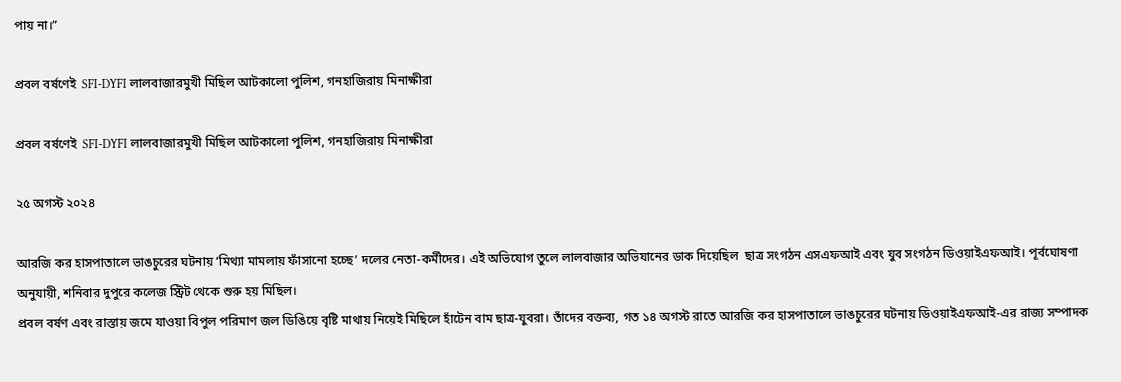পায় না।”

প্রবল বর্ষণেই  SFI-DYFI লালবাজারমুখী মিছিল আটকালো পুলিশ, গনহাজিরায় মিনাক্ষীরা

প্রবল বর্ষণেই  SFI-DYFI লালবাজারমুখী মিছিল আটকালো পুলিশ, গনহাজিরায় মিনাক্ষীরা

২৫ অগস্ট ২০২৪

আরজি কর হাসপাতালে ভাঙচুরের ঘটনায় ‘মিথ্যা মামলায় ফাঁসানো হচ্ছে’ দলের নেতা-কর্মীদের। এই অভিযোগ তুলে লালবাজার অভিযানের ডাক দিয়েছিল  ছাত্র সংগঠন এসএফআই এবং যুব সংগঠন ডিওয়াইএফআই। পূর্বঘোষণা অনুযায়ী, শনিবার দুপুরে কলেজ স্ট্রিট থেকে শুরু হয় মিছিল।
প্রবল বর্ষণ এবং রাস্তায় জমে যাওয়া বিপুল পরিমাণ জল ডিঙিয়ে বৃষ্টি মাথায় নিয়েই মিছিলে হাঁটেন বাম ছাত্র-যুবরা। তাঁদের বক্তব্য, গত ১৪ অগস্ট রাতে আরজি কর হাসপাতালে ভাঙচুরের ঘটনায় ডিওয়াইএফআই-এর রাজ্য সম্পাদক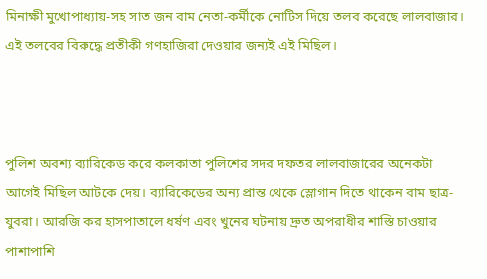মিনাক্ষী মুখোপাধ্যায়-সহ সাত জন বাম নেতা-কর্মীকে নোটিস দিয়ে তলব করেছে লালবাজার। এই তলবের বিরুদ্ধে প্রতীকী গণহাজিরা দেওয়ার জন্যই এই মিছিল।



পুলিশ অবশ্য ব্যারিকেড করে কলকাতা পুলিশের সদর দফতর লালবাজারের অনেকটা আগেই মিছিল আটকে দেয়। ব্যারিকেডের অন্য প্রান্ত থেকে স্লোগান দিতে থাকেন বাম ছাত্র-যুবরা। আরজি কর হাসপাতালে ধর্ষণ এবং খুনের ঘটনায় দ্রুত অপরাধীর শাস্তি চাওয়ার পাশাপাশি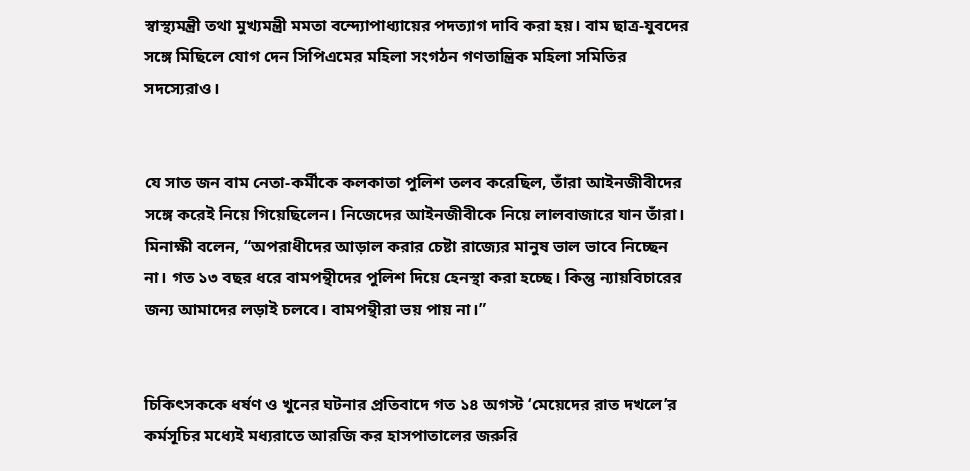স্বাস্থ্যমন্ত্রী তথা মুখ্যমন্ত্রী মমতা বন্দ্যোপাধ্যায়ের পদত্যাগ দাবি করা হয়। বাম ছাত্র-যুবদের সঙ্গে মিছিলে যোগ দেন সিপিএমের মহিলা সংগঠন গণতান্ত্রিক মহিলা সমিতির সদস্যেরাও।


যে সাত জন বাম নেতা-কর্মীকে কলকাতা পুলিশ তলব করেছিল, তাঁরা আইনজীবীদের সঙ্গে করেই নিয়ে গিয়েছিলেন। নিজেদের আইনজীবীকে নিয়ে লালবাজারে যান তাঁরা। মিনাক্ষী বলেন, “অপরাধীদের আড়াল করার চেষ্টা রাজ্যের মানুষ ভাল ভাবে নিচ্ছেন না। গত ১৩ বছর ধরে বামপন্থীদের পুলিশ দিয়ে হেনস্থা করা হচ্ছে। কিন্তু ন্যায়বিচারের জন্য আমাদের লড়াই চলবে। বামপন্থীরা ভয় পায় না।”


চিকিৎসককে ধর্ষণ ও খুনের ঘটনার প্রতিবাদে গত ১৪ অগস্ট ‘মেয়েদের রাত দখলে’র কর্মসূচির মধ্যেই মধ্যরাতে আরজি কর হাসপাতালের জরুরি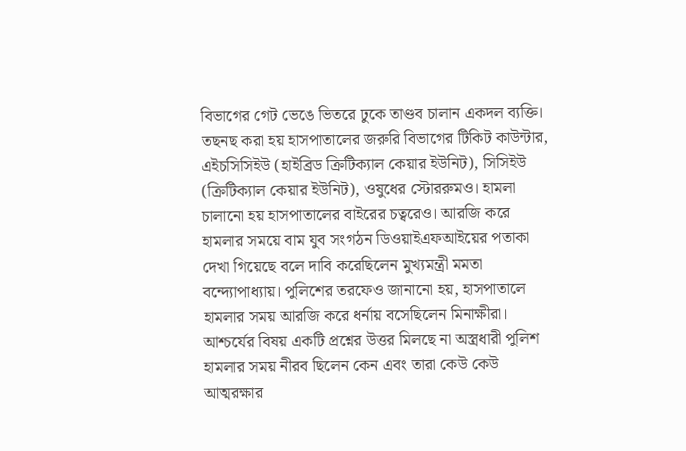বিভাগের গেট ভেঙে ভিতরে ঢুকে তাণ্ডব চালান একদল ব্যক্তি। তছনছ করা হয় হাসপাতালের জরুরি বিভাগের টিকিট কাউন্টার, এইচসিসিইউ (হাইব্রিড ক্রিটিক্যাল কেয়ার ইউনিট), সিসিইউ (ক্রিটিক্যাল কেয়ার ইউনিট), ওষুধের স্টোররুমও। হামলা চালানো হয় হাসপাতালের বাইরের চত্বরেও। আরজি করে হামলার সময়ে বাম যুব সংগঠন ডিওয়াইএফআইয়ের পতাকা দেখা গিয়েছে বলে দাবি করেছিলেন মুখ্যমন্ত্রী মমতা বন্দ্যোপাধ্যায়। পুলিশের তরফেও জানানো হয়, হাসপাতালে হামলার সময় আরজি করে ধর্নায় বসেছিলেন মিনাক্ষীরা। আশ্চর্যের বিষয় একটি প্রশ্নের উত্তর মিলছে না অস্ত্রধারী পুলিশ হামলার সময় নীরব ছিলেন কেন এবং তারা কেউ কেউ আত্মরক্ষার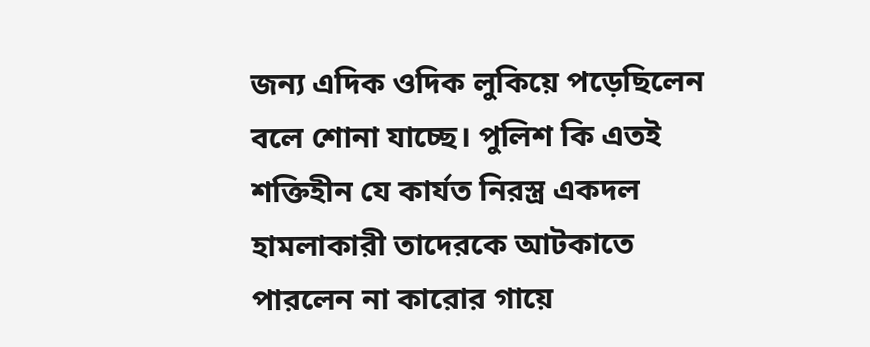জন্য এদিক ওদিক লুকিয়ে পড়েছিলেন বলে শোনা যাচ্ছে। পুলিশ কি এতই শক্তিহীন যে কার্যত নিরস্ত্র একদল হামলাকারী তাদেরকে আটকাতে পারলেন না কারোর গায়ে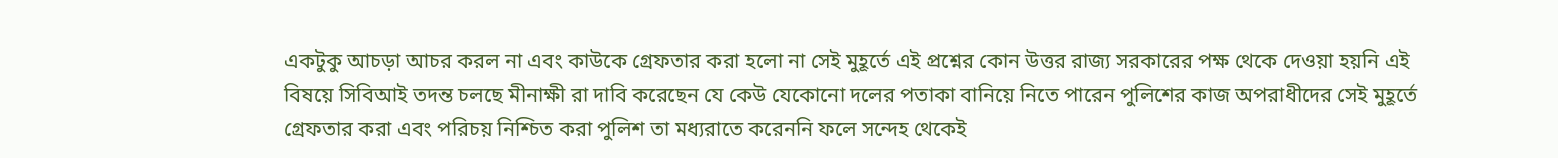একটুকু আচড়া আচর করল না এবং কাউকে গ্রেফতার করা হলো না সেই মুহূর্তে এই প্রশ্নের কোন উত্তর রাজ্য সরকারের পক্ষ থেকে দেওয়া হয়নি এই বিষয়ে সিবিআই তদন্ত চলছে মীনাক্ষী রা দাবি করেছেন যে কেউ যেকোনো দলের পতাকা বানিয়ে নিতে পারেন পুলিশের কাজ অপরাধীদের সেই মুহূর্তে গ্রেফতার করা এবং পরিচয় নিশ্চিত করা পুলিশ তা মধ্যরাতে করেননি ফলে সন্দেহ থেকেই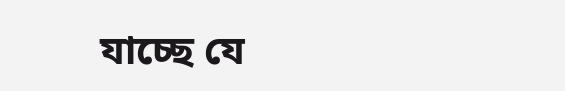যাচ্ছে যে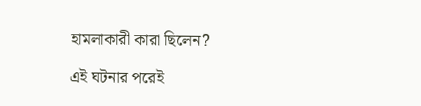হামলাকারী কারা ছিলেন?

এই ঘটনার পরেই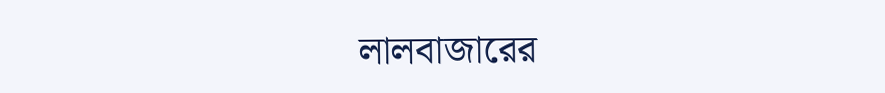লালবাজারের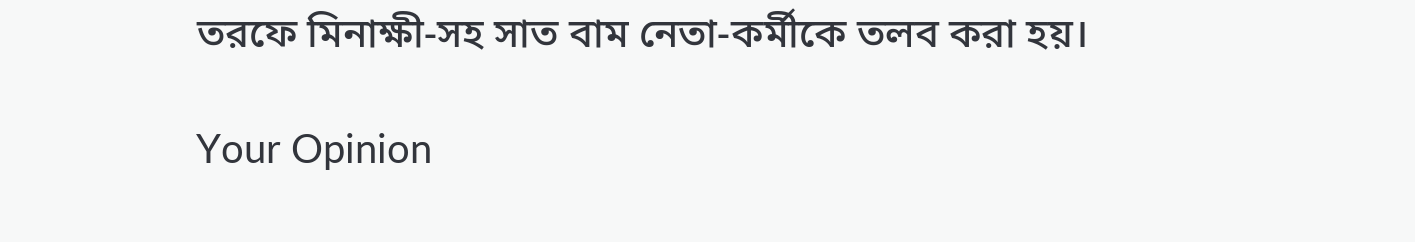তরফে মিনাক্ষী-সহ সাত বাম নেতা-কর্মীকে তলব করা হয়।

Your Opinion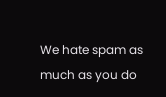We hate spam as much as you do